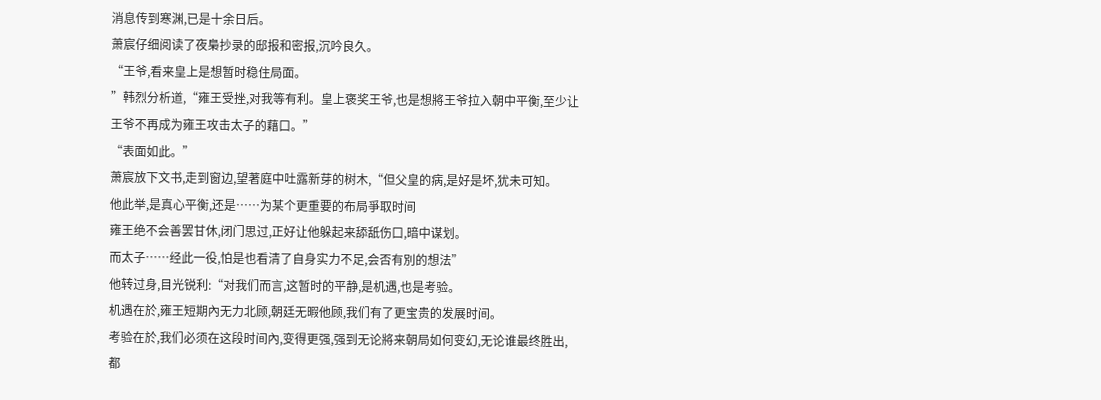消息传到寒渊,已是十余日后。
萧宸仔细阅读了夜梟抄录的邸报和密报,沉吟良久。
“王爷,看来皇上是想暂时稳住局面。
”韩烈分析道,“雍王受挫,对我等有利。皇上褒奖王爷,也是想將王爷拉入朝中平衡,至少让王爷不再成为雍王攻击太子的藉口。”
“表面如此。”
萧宸放下文书,走到窗边,望著庭中吐露新芽的树木,“但父皇的病,是好是坏,犹未可知。
他此举,是真心平衡,还是……为某个更重要的布局爭取时间
雍王绝不会善罢甘休,闭门思过,正好让他躲起来舔舐伤口,暗中谋划。
而太子……经此一役,怕是也看清了自身实力不足,会否有別的想法”
他转过身,目光锐利:“对我们而言,这暂时的平静,是机遇,也是考验。
机遇在於,雍王短期內无力北顾,朝廷无暇他顾,我们有了更宝贵的发展时间。
考验在於,我们必须在这段时间內,变得更强,强到无论將来朝局如何变幻,无论谁最终胜出,都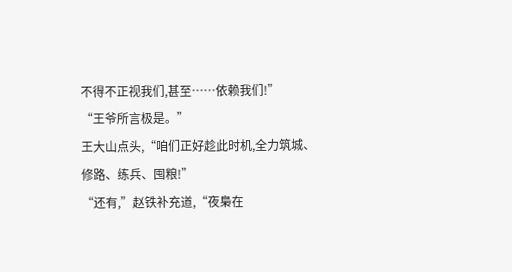不得不正视我们,甚至……依赖我们!”
“王爷所言极是。”
王大山点头,“咱们正好趁此时机,全力筑城、修路、练兵、囤粮!”
“还有,”赵铁补充道,“夜梟在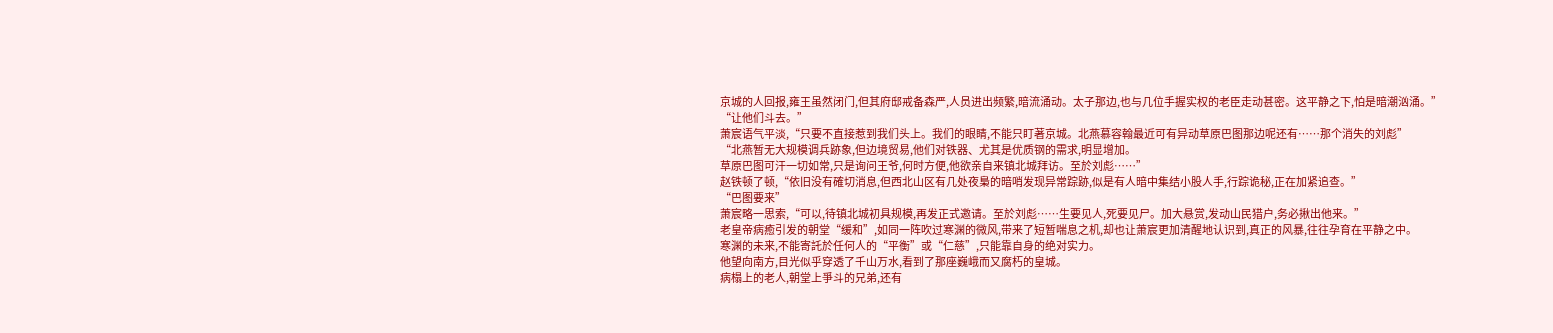京城的人回报,雍王虽然闭门,但其府邸戒备森严,人员进出频繁,暗流涌动。太子那边,也与几位手握实权的老臣走动甚密。这平静之下,怕是暗潮汹涌。”
“让他们斗去。”
萧宸语气平淡,“只要不直接惹到我们头上。我们的眼睛,不能只盯著京城。北燕慕容翰最近可有异动草原巴图那边呢还有……那个消失的刘彪”
“北燕暂无大规模调兵跡象,但边境贸易,他们对铁器、尤其是优质钢的需求,明显增加。
草原巴图可汗一切如常,只是询问王爷,何时方便,他欲亲自来镇北城拜访。至於刘彪……”
赵铁顿了顿,“依旧没有確切消息,但西北山区有几处夜梟的暗哨发现异常踪跡,似是有人暗中集结小股人手,行踪诡秘,正在加紧追查。”
“巴图要来”
萧宸略一思索,“可以,待镇北城初具规模,再发正式邀请。至於刘彪……生要见人,死要见尸。加大悬赏,发动山民猎户,务必揪出他来。”
老皇帝病癒引发的朝堂“缓和”,如同一阵吹过寒渊的微风,带来了短暂喘息之机,却也让萧宸更加清醒地认识到,真正的风暴,往往孕育在平静之中。
寒渊的未来,不能寄託於任何人的“平衡”或“仁慈”,只能靠自身的绝对实力。
他望向南方,目光似乎穿透了千山万水,看到了那座巍峨而又腐朽的皇城。
病榻上的老人,朝堂上爭斗的兄弟,还有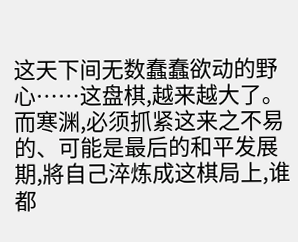这天下间无数蠢蠢欲动的野心……这盘棋,越来越大了。
而寒渊,必须抓紧这来之不易的、可能是最后的和平发展期,將自己淬炼成这棋局上,谁都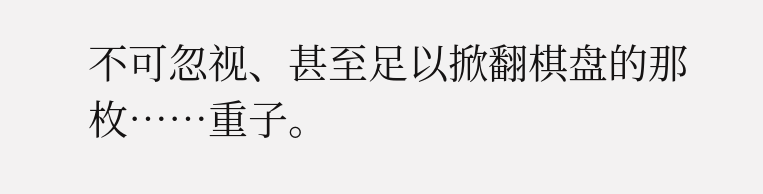不可忽视、甚至足以掀翻棋盘的那枚……重子。